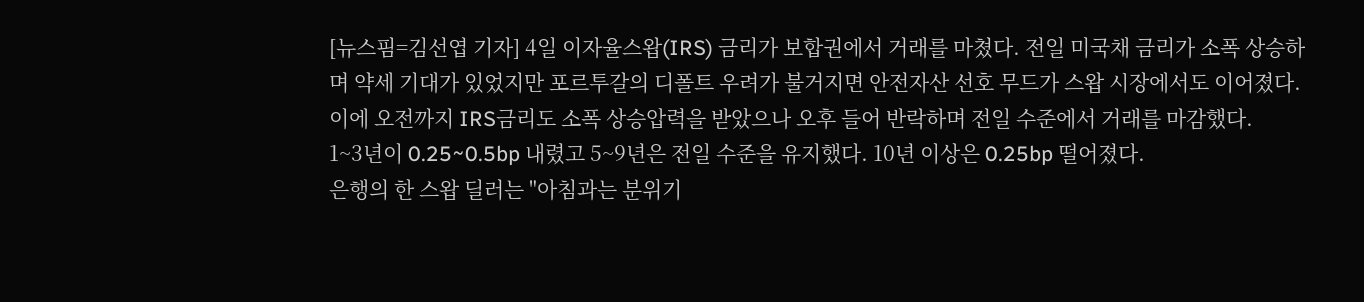[뉴스핌=김선엽 기자] 4일 이자율스왑(IRS) 금리가 보합권에서 거래를 마쳤다. 전일 미국채 금리가 소폭 상승하며 약세 기대가 있었지만 포르투갈의 디폴트 우려가 불거지면 안전자산 선호 무드가 스왑 시장에서도 이어졌다.
이에 오전까지 IRS금리도 소폭 상승압력을 받았으나 오후 들어 반락하며 전일 수준에서 거래를 마감했다.
1~3년이 0.25~0.5bp 내렸고 5~9년은 전일 수준을 유지했다. 10년 이상은 0.25bp 떨어졌다.
은행의 한 스왑 딜러는 "아침과는 분위기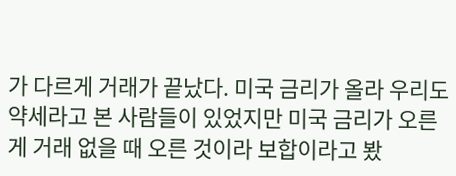가 다르게 거래가 끝났다. 미국 금리가 올라 우리도 약세라고 본 사람들이 있었지만 미국 금리가 오른 게 거래 없을 때 오른 것이라 보합이라고 봤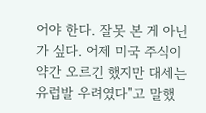어야 한다. 잘못 본 게 아닌가 싶다. 어제 미국 주식이 약간 오르긴 했지만 대세는 유럽발 우려였다"고 말했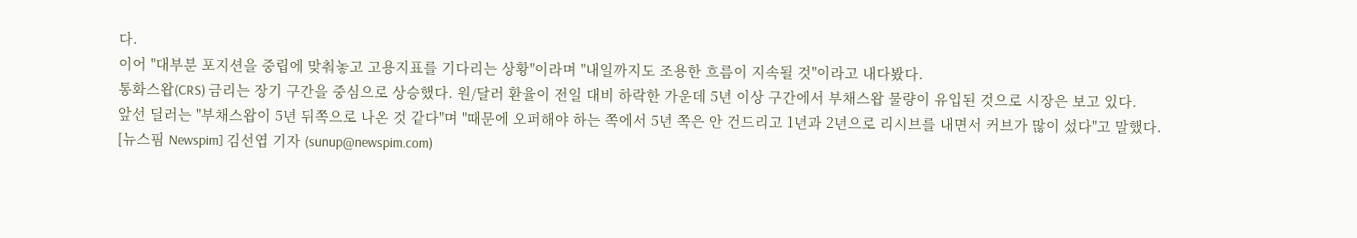다.
이어 "대부분 포지션을 중립에 맞춰놓고 고용지표를 기다리는 상황"이라며 "내일까지도 조용한 흐름이 지속될 것"이라고 내다봤다.
통화스왑(CRS) 금리는 장기 구간을 중심으로 상승했다. 원/달러 환율이 전일 대비 하락한 가운데 5년 이상 구간에서 부채스왑 물량이 유입된 것으로 시장은 보고 있다.
앞선 딜러는 "부채스왑이 5년 뒤쪽으로 나온 것 같다"며 "때문에 오퍼해야 하는 쪽에서 5년 쪽은 안 건드리고 1년과 2년으로 리시브를 내면서 커브가 많이 섰다"고 말했다.
[뉴스핌 Newspim] 김선엽 기자 (sunup@newspim.com)